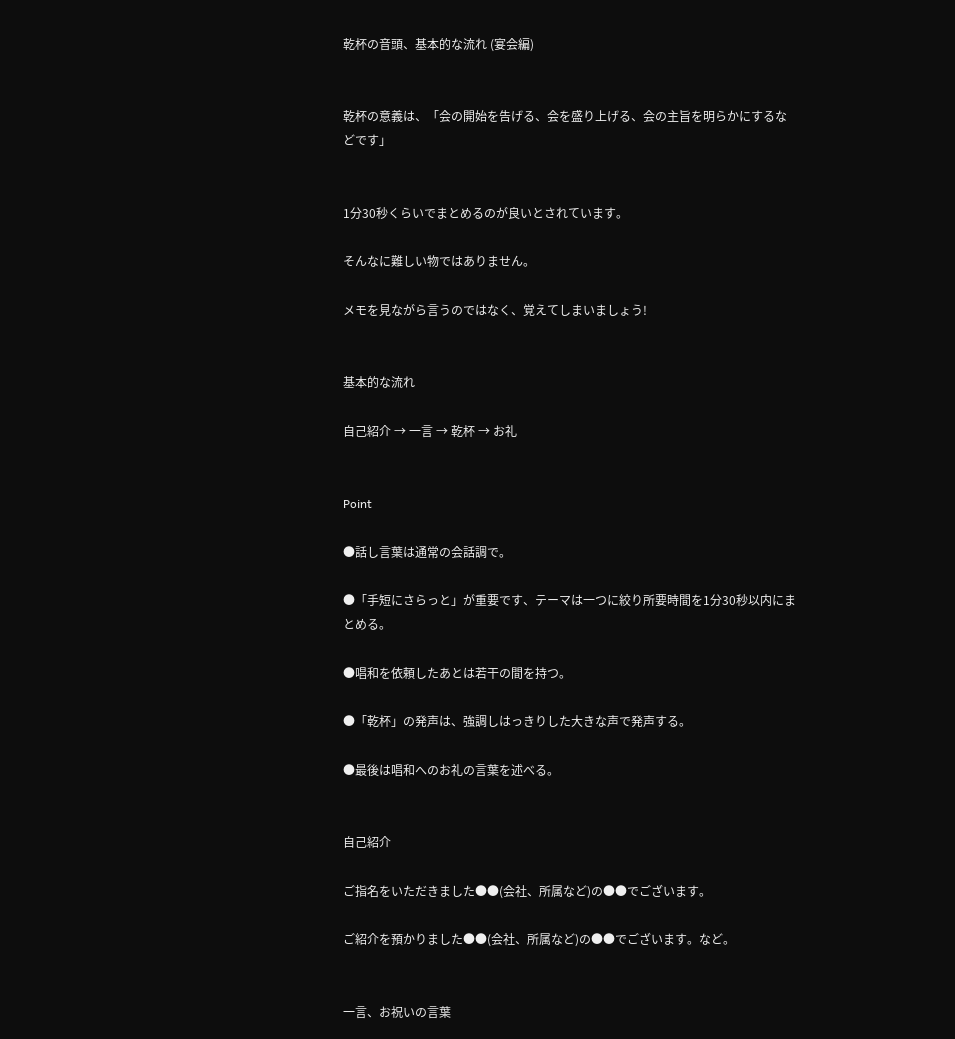乾杯の音頭、基本的な流れ (宴会編)


乾杯の意義は、「会の開始を告げる、会を盛り上げる、会の主旨を明らかにするなどです」


1分30秒くらいでまとめるのが良いとされています。

そんなに難しい物ではありません。

メモを見ながら言うのではなく、覚えてしまいましょう!


基本的な流れ

自己紹介 → 一言 → 乾杯 → お礼


Point

●話し言葉は通常の会話調で。

●「手短にさらっと」が重要です、テーマは一つに絞り所要時間を1分30秒以内にまとめる。

●唱和を依頼したあとは若干の間を持つ。

●「乾杯」の発声は、強調しはっきりした大きな声で発声する。

●最後は唱和へのお礼の言葉を述べる。


自己紹介

ご指名をいただきました●●(会社、所属など)の●●でございます。

ご紹介を預かりました●●(会社、所属など)の●●でございます。など。


一言、お祝いの言葉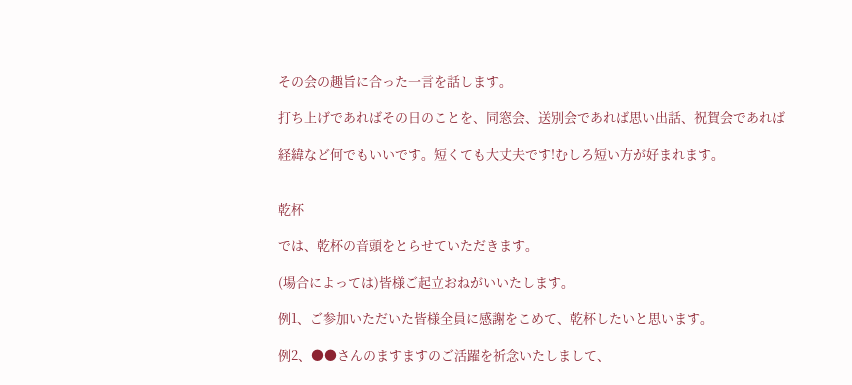その会の趣旨に合った一言を話します。

打ち上げであればその日のことを、同窓会、送別会であれば思い出話、祝賀会であれば

経緯など何でもいいです。短くても大丈夫です!むしろ短い方が好まれます。


乾杯

では、乾杯の音頭をとらせていただきます。

(場合によっては)皆様ご起立おねがいいたします。

例1、ご参加いただいた皆様全員に感謝をこめて、乾杯したいと思います。

例2、●●さんのますますのご活躍を祈念いたしまして、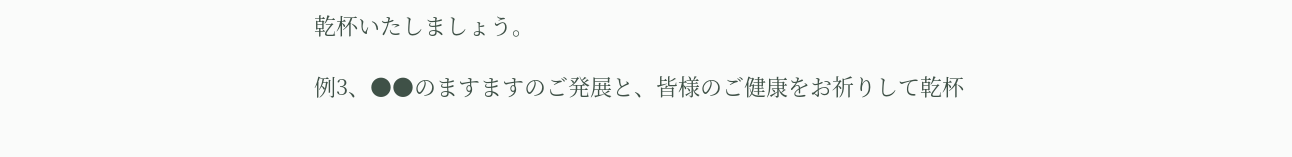乾杯いたしましょう。

例3、●●のますますのご発展と、皆様のご健康をお祈りして乾杯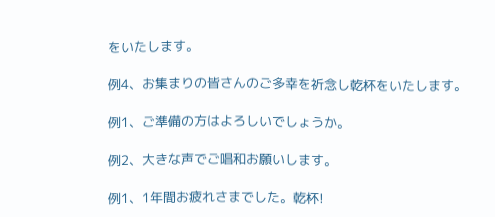をいたします。

例4、お集まりの皆さんのご多幸を祈念し乾杯をいたします。

例1、ご準備の方はよろしいでしょうか。

例2、大きな声でご唱和お願いします。

例1、1年間お疲れさまでした。乾杯!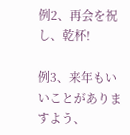例2、再会を祝し、乾杯!

例3、来年もいいことがありますよう、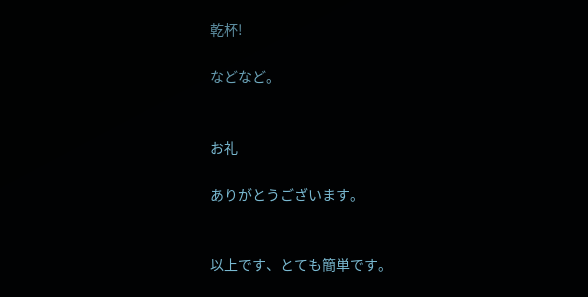乾杯!

などなど。


お礼

ありがとうございます。


以上です、とても簡単です。